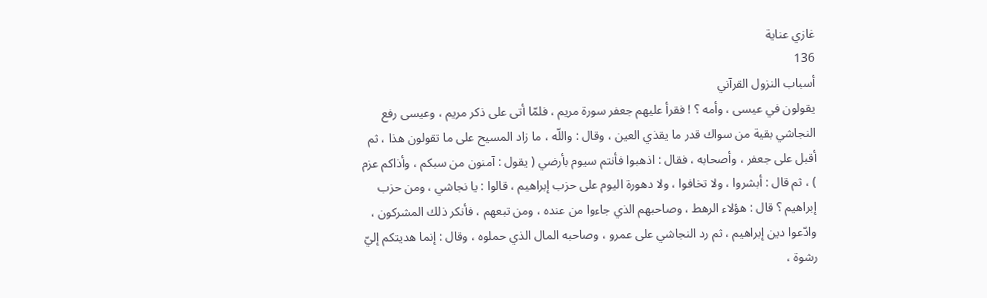غازي عناية
136
أسباب النزول القرآني
يقولون في عيسى ، وأمه ؟ ! فقرأ عليهم جعفر سورة مريم ، فلمّا أتى على ذكر مريم ، وعيسى رفع النجاشي بقية من سواك قدر ما يقذي العين ، وقال : واللّه ، ما زاد المسيح على ما تقولون هذا ، ثم أقبل على جعفر ، وأصحابه ، فقال : اذهبوا فأنتم سيوم بأرضي ( يقول : آمنون من سبكم ، وأذاكم عزم ) ، ثم قال : أبشروا ، ولا تخافوا ، ولا دهورة اليوم على حزب إبراهيم ، قالوا : يا نجاشي ، ومن حزب إبراهيم ؟ قال : هؤلاء الرهط ، وصاحبهم الذي جاءوا من عنده ، ومن تبعهم ، فأنكر ذلك المشركون ، وادّعوا دين إبراهيم ، ثم رد النجاشي على عمرو ، وصاحبه المال الذي حملوه ، وقال : إنما هديتكم إليّ رشوة ،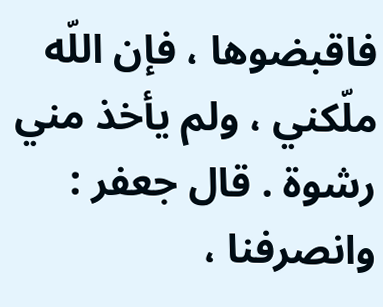فاقبضوها ، فإن اللّه ملّكني ، ولم يأخذ مني رشوة . قال جعفر : وانصرفنا ،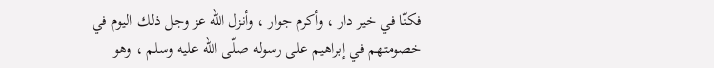فكنّا في خير دار ، وأكرم جوار ، وأنزل اللّه عز وجل ذلك اليوم في خصومتهم في إبراهيم على رسوله صلّى اللّه عليه وسلم ، وهو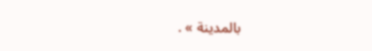بالمدينة » .